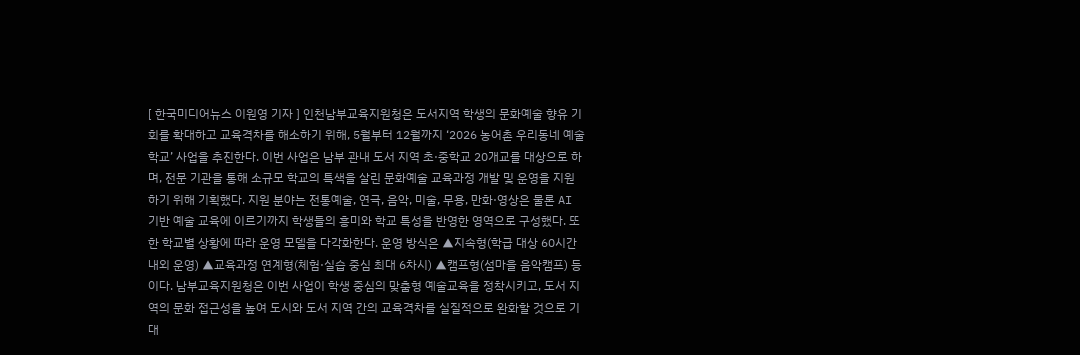[ 한국미디어뉴스 이원영 기자 ] 인천남부교육지원청은 도서지역 학생의 문화예술 향유 기회를 확대하고 교육격차를 해소하기 위해, 5월부터 12월까지 ‘2026 농어촌 우리동네 예술학교’ 사업을 추진한다. 이번 사업은 남부 관내 도서 지역 초·중학교 20개교를 대상으로 하며, 전문 기관을 통해 소규모 학교의 특색을 살린 문화예술 교육과정 개발 및 운영을 지원하기 위해 기획했다. 지원 분야는 전통예술, 연극, 음악, 미술, 무용, 만화·영상은 물론 AI 기반 예술 교육에 이르기까지 학생들의 흥미와 학교 특성을 반영한 영역으로 구성했다. 또한 학교별 상황에 따라 운영 모델을 다각화한다. 운영 방식은 ▲지속형(학급 대상 60시간 내외 운영) ▲교육과정 연계형(체험·실습 중심 최대 6차시) ▲캠프형(섬마을 음악캠프) 등이다. 남부교육지원청은 이번 사업이 학생 중심의 맞춤형 예술교육을 정착시키고, 도서 지역의 문화 접근성을 높여 도시와 도서 지역 간의 교육격차를 실질적으로 완화할 것으로 기대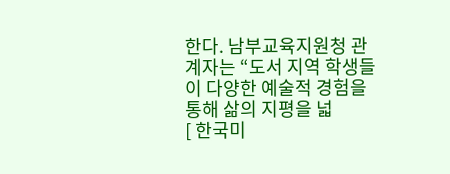한다. 남부교육지원청 관계자는 “도서 지역 학생들이 다양한 예술적 경험을 통해 삶의 지평을 넓
[ 한국미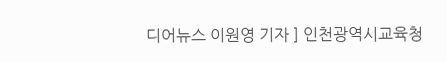디어뉴스 이원영 기자 ] 인천광역시교육청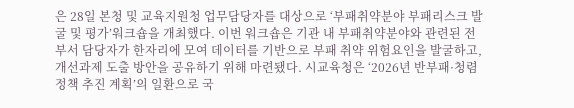은 28일 본청 및 교육지원청 업무담당자를 대상으로 ‘부패취약분야 부패리스크 발굴 및 평가’워크숍을 개최했다. 이번 워크숍은 기관 내 부패취약분야와 관련된 전 부서 담당자가 한자리에 모여 데이터를 기반으로 부패 취약 위험요인을 발굴하고, 개선과제 도출 방안을 공유하기 위해 마련됐다. 시교육청은 ‘2026년 반부패·청렴 정책 추진 계획’의 일환으로 국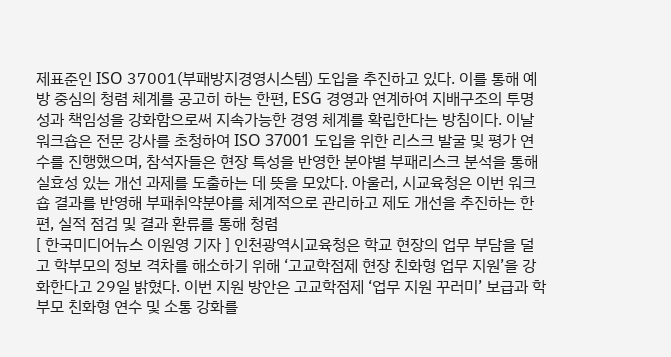제표준인 ISO 37001(부패방지경영시스템) 도입을 추진하고 있다. 이를 통해 예방 중심의 청렴 체계를 공고히 하는 한편, ESG 경영과 연계하여 지배구조의 투명성과 책임성을 강화함으로써 지속가능한 경영 체계를 확립한다는 방침이다. 이날 워크숍은 전문 강사를 초청하여 ISO 37001 도입을 위한 리스크 발굴 및 평가 연수를 진행했으며, 참석자들은 현장 특성을 반영한 분야별 부패리스크 분석을 통해 실효성 있는 개선 과제를 도출하는 데 뜻을 모았다. 아울러, 시교육청은 이번 워크숍 결과를 반영해 부패취약분야를 체계적으로 관리하고 제도 개선을 추진하는 한편, 실적 점검 및 결과 환류를 통해 청렴
[ 한국미디어뉴스 이원영 기자 ] 인천광역시교육청은 학교 현장의 업무 부담을 덜고 학부모의 정보 격차를 해소하기 위해 ‘고교학점제 현장 친화형 업무 지원’을 강화한다고 29일 밝혔다. 이번 지원 방안은 고교학점제 ‘업무 지원 꾸러미’ 보급과 학부모 친화형 연수 및 소통 강화를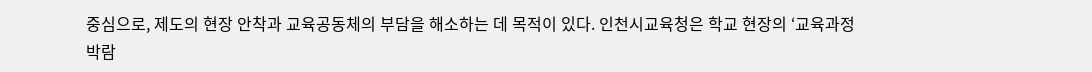중심으로, 제도의 현장 안착과 교육공동체의 부담을 해소하는 데 목적이 있다. 인천시교육청은 학교 현장의 ‘교육과정 박람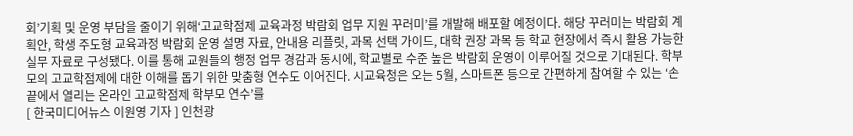회’기획 및 운영 부담을 줄이기 위해‘고교학점제 교육과정 박람회 업무 지원 꾸러미’를 개발해 배포할 예정이다. 해당 꾸러미는 박람회 계획안, 학생 주도형 교육과정 박람회 운영 설명 자료, 안내용 리플릿, 과목 선택 가이드, 대학 권장 과목 등 학교 현장에서 즉시 활용 가능한 실무 자료로 구성됐다. 이를 통해 교원들의 행정 업무 경감과 동시에, 학교별로 수준 높은 박람회 운영이 이루어질 것으로 기대된다. 학부모의 고교학점제에 대한 이해를 돕기 위한 맞춤형 연수도 이어진다. 시교육청은 오는 5월, 스마트폰 등으로 간편하게 참여할 수 있는 ‘손끝에서 열리는 온라인 고교학점제 학부모 연수’를
[ 한국미디어뉴스 이원영 기자 ] 인천광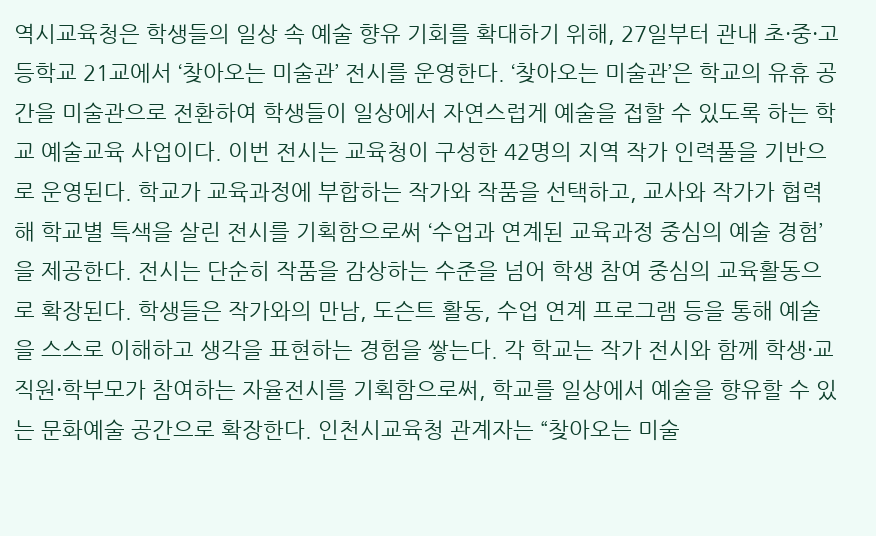역시교육청은 학생들의 일상 속 예술 향유 기회를 확대하기 위해, 27일부터 관내 초·중·고등학교 21교에서 ‘찾아오는 미술관’ 전시를 운영한다. ‘찾아오는 미술관’은 학교의 유휴 공간을 미술관으로 전환하여 학생들이 일상에서 자연스럽게 예술을 접할 수 있도록 하는 학교 예술교육 사업이다. 이번 전시는 교육청이 구성한 42명의 지역 작가 인력풀을 기반으로 운영된다. 학교가 교육과정에 부합하는 작가와 작품을 선택하고, 교사와 작가가 협력해 학교별 특색을 살린 전시를 기획함으로써 ‘수업과 연계된 교육과정 중심의 예술 경험’을 제공한다. 전시는 단순히 작품을 감상하는 수준을 넘어 학생 참여 중심의 교육활동으로 확장된다. 학생들은 작가와의 만남, 도슨트 활동, 수업 연계 프로그램 등을 통해 예술을 스스로 이해하고 생각을 표현하는 경험을 쌓는다. 각 학교는 작가 전시와 함께 학생·교직원·학부모가 참여하는 자율전시를 기획함으로써, 학교를 일상에서 예술을 향유할 수 있는 문화예술 공간으로 확장한다. 인천시교육청 관계자는 “찾아오는 미술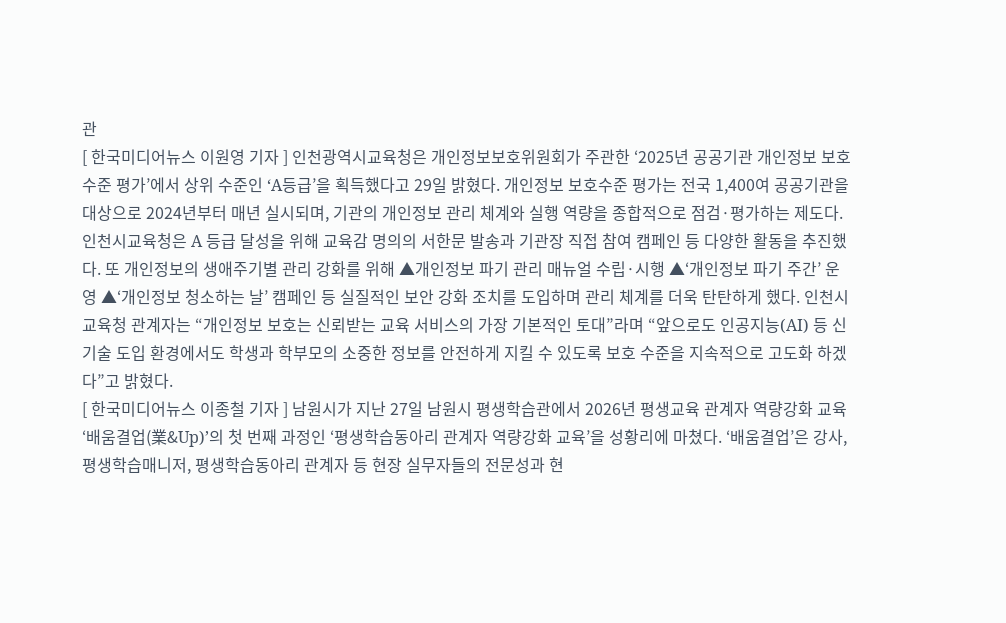관
[ 한국미디어뉴스 이원영 기자 ] 인천광역시교육청은 개인정보보호위원회가 주관한 ‘2025년 공공기관 개인정보 보호수준 평가’에서 상위 수준인 ‘A등급’을 획득했다고 29일 밝혔다. 개인정보 보호수준 평가는 전국 1,400여 공공기관을 대상으로 2024년부터 매년 실시되며, 기관의 개인정보 관리 체계와 실행 역량을 종합적으로 점검·평가하는 제도다. 인천시교육청은 A 등급 달성을 위해 교육감 명의의 서한문 발송과 기관장 직접 참여 캠페인 등 다양한 활동을 추진했다. 또 개인정보의 생애주기별 관리 강화를 위해 ▲개인정보 파기 관리 매뉴얼 수립·시행 ▲‘개인정보 파기 주간’ 운영 ▲‘개인정보 청소하는 날’ 캠페인 등 실질적인 보안 강화 조치를 도입하며 관리 체계를 더욱 탄탄하게 했다. 인천시교육청 관계자는 “개인정보 보호는 신뢰받는 교육 서비스의 가장 기본적인 토대”라며 “앞으로도 인공지능(AI) 등 신기술 도입 환경에서도 학생과 학부모의 소중한 정보를 안전하게 지킬 수 있도록 보호 수준을 지속적으로 고도화 하겠다”고 밝혔다.
[ 한국미디어뉴스 이종철 기자 ] 남원시가 지난 27일 남원시 평생학습관에서 2026년 평생교육 관계자 역량강화 교육 ‘배움결업(業&Up)’의 첫 번째 과정인 ‘평생학습동아리 관계자 역량강화 교육’을 성황리에 마쳤다. ‘배움결업’은 강사, 평생학습매니저, 평생학습동아리 관계자 등 현장 실무자들의 전문성과 현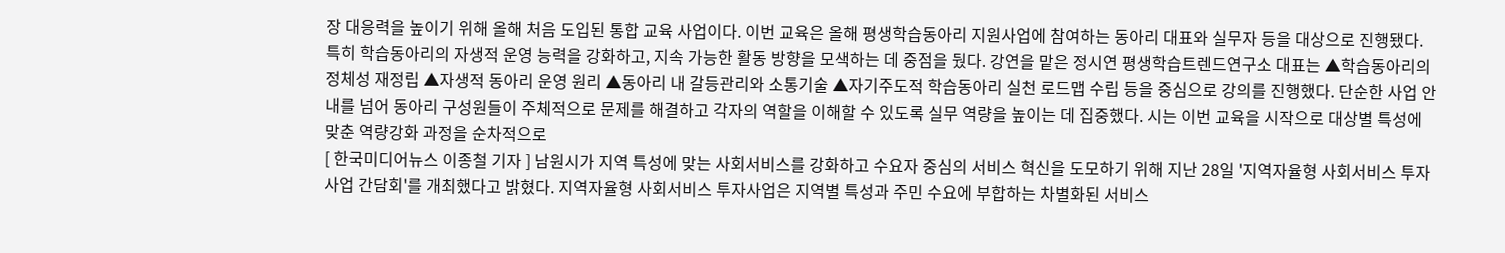장 대응력을 높이기 위해 올해 처음 도입된 통합 교육 사업이다. 이번 교육은 올해 평생학습동아리 지원사업에 참여하는 동아리 대표와 실무자 등을 대상으로 진행됐다. 특히 학습동아리의 자생적 운영 능력을 강화하고, 지속 가능한 활동 방향을 모색하는 데 중점을 뒀다. 강연을 맡은 정시연 평생학습트렌드연구소 대표는 ▲학습동아리의 정체성 재정립 ▲자생적 동아리 운영 원리 ▲동아리 내 갈등관리와 소통기술 ▲자기주도적 학습동아리 실천 로드맵 수립 등을 중심으로 강의를 진행했다. 단순한 사업 안내를 넘어 동아리 구성원들이 주체적으로 문제를 해결하고 각자의 역할을 이해할 수 있도록 실무 역량을 높이는 데 집중했다. 시는 이번 교육을 시작으로 대상별 특성에 맞춘 역량강화 과정을 순차적으로
[ 한국미디어뉴스 이종철 기자 ] 남원시가 지역 특성에 맞는 사회서비스를 강화하고 수요자 중심의 서비스 혁신을 도모하기 위해 지난 28일 '지역자율형 사회서비스 투자사업 간담회'를 개최했다고 밝혔다. 지역자율형 사회서비스 투자사업은 지역별 특성과 주민 수요에 부합하는 차별화된 서비스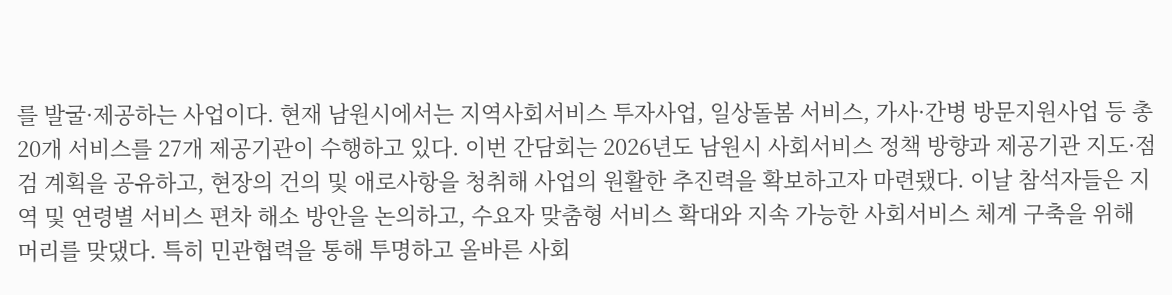를 발굴·제공하는 사업이다. 현재 남원시에서는 지역사회서비스 투자사업, 일상돌봄 서비스, 가사·간병 방문지원사업 등 총 20개 서비스를 27개 제공기관이 수행하고 있다. 이번 간담회는 2026년도 남원시 사회서비스 정책 방향과 제공기관 지도·점검 계획을 공유하고, 현장의 건의 및 애로사항을 청취해 사업의 원활한 추진력을 확보하고자 마련됐다. 이날 참석자들은 지역 및 연령별 서비스 편차 해소 방안을 논의하고, 수요자 맞춤형 서비스 확대와 지속 가능한 사회서비스 체계 구축을 위해 머리를 맞댔다. 특히 민관협력을 통해 투명하고 올바른 사회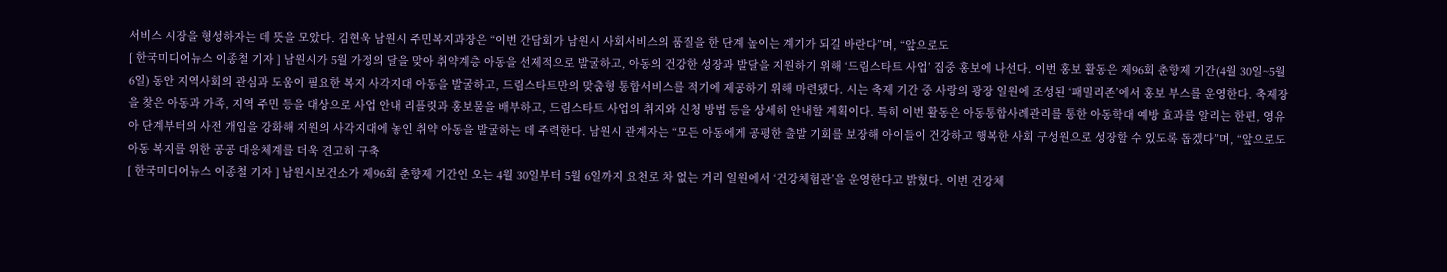서비스 시장을 형성하자는 데 뜻을 모았다. 김현욱 남원시 주민복지과장은 “이번 간담회가 남원시 사회서비스의 품질을 한 단계 높이는 계기가 되길 바란다”며, “앞으로도
[ 한국미디어뉴스 이종철 기자 ] 남원시가 5월 가정의 달을 맞아 취약계층 아동을 선제적으로 발굴하고, 아동의 건강한 성장과 발달을 지원하기 위해 ‘드림스타트 사업’ 집중 홍보에 나선다. 이번 홍보 활동은 제96회 춘향제 기간(4월 30일~5월 6일) 동안 지역사회의 관심과 도움이 필요한 복지 사각지대 아동을 발굴하고, 드림스타트만의 맞춤형 통합서비스를 적기에 제공하기 위해 마련됐다. 시는 축제 기간 중 사랑의 광장 일원에 조성된 ‘패밀리존’에서 홍보 부스를 운영한다. 축제장을 찾은 아동과 가족, 지역 주민 등을 대상으로 사업 안내 리플릿과 홍보물을 배부하고, 드림스타트 사업의 취지와 신청 방법 등을 상세히 안내할 계획이다. 특히 이번 활동은 아동통합사례관리를 통한 아동학대 예방 효과를 알리는 한편, 영유아 단계부터의 사전 개입을 강화해 지원의 사각지대에 놓인 취약 아동을 발굴하는 데 주력한다. 남원시 관계자는 “모든 아동에게 공평한 출발 기회를 보장해 아이들이 건강하고 행복한 사회 구성원으로 성장할 수 있도록 돕겠다”며, “앞으로도 아동 복지를 위한 공공 대응체계를 더욱 견고히 구축
[ 한국미디어뉴스 이종철 기자 ] 남원시보건소가 제96회 춘향제 기간인 오는 4월 30일부터 5월 6일까지 요천로 차 없는 거리 일원에서 ‘건강체험관’을 운영한다고 밝혔다. 이번 건강체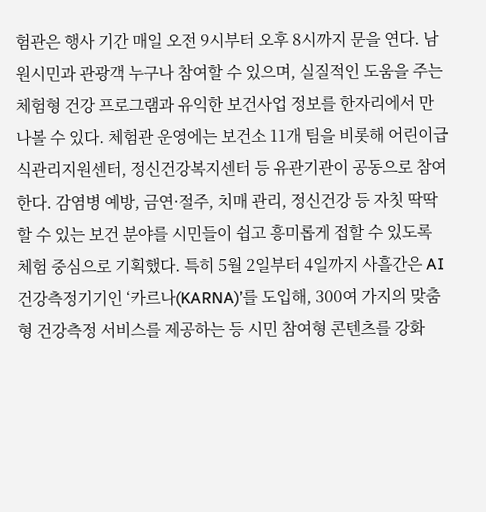험관은 행사 기간 매일 오전 9시부터 오후 8시까지 문을 연다. 남원시민과 관광객 누구나 참여할 수 있으며, 실질적인 도움을 주는 체험형 건강 프로그램과 유익한 보건사업 정보를 한자리에서 만나볼 수 있다. 체험관 운영에는 보건소 11개 팀을 비롯해 어린이급식관리지원센터, 정신건강복지센터 등 유관기관이 공동으로 참여한다. 감염병 예방, 금연·절주, 치매 관리, 정신건강 등 자칫 딱딱할 수 있는 보건 분야를 시민들이 쉽고 흥미롭게 접할 수 있도록 체험 중심으로 기획했다. 특히 5월 2일부터 4일까지 사흘간은 AI 건강측정기기인 ‘카르나(KARNA)’를 도입해, 300여 가지의 맞춤형 건강측정 서비스를 제공하는 등 시민 참여형 콘텐츠를 강화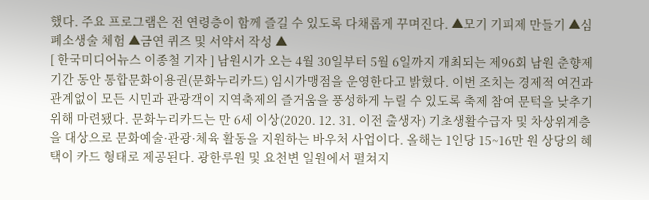했다. 주요 프로그램은 전 연령층이 함께 즐길 수 있도록 다채롭게 꾸며진다. ▲모기 기피제 만들기 ▲심폐소생술 체험 ▲금연 퀴즈 및 서약서 작성 ▲
[ 한국미디어뉴스 이종철 기자 ] 남원시가 오는 4월 30일부터 5월 6일까지 개최되는 제96회 남원 춘향제 기간 동안 통합문화이용권(문화누리카드) 임시가맹점을 운영한다고 밝혔다. 이번 조치는 경제적 여건과 관계없이 모든 시민과 관광객이 지역축제의 즐거움을 풍성하게 누릴 수 있도록 축제 참여 문턱을 낮추기 위해 마련됐다. 문화누리카드는 만 6세 이상(2020. 12. 31. 이전 출생자) 기초생활수급자 및 차상위계층을 대상으로 문화예술·관광·체육 활동을 지원하는 바우처 사업이다. 올해는 1인당 15~16만 원 상당의 혜택이 카드 형태로 제공된다. 광한루원 및 요천변 일원에서 펼쳐지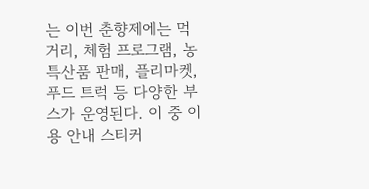는 이번 춘향제에는 먹거리, 체험 프로그램, 농특산품 판매, 플리마켓, 푸드 트럭 등 다양한 부스가 운영된다. 이 중 이용 안내 스티커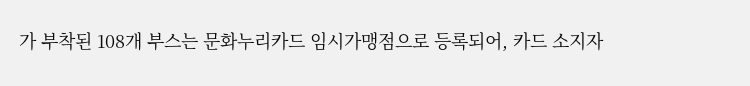가 부착된 108개 부스는 문화누리카드 임시가맹점으로 등록되어, 카드 소지자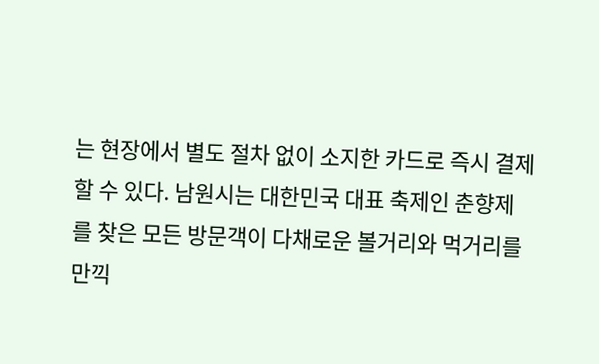는 현장에서 별도 절차 없이 소지한 카드로 즉시 결제할 수 있다. 남원시는 대한민국 대표 축제인 춘향제를 찾은 모든 방문객이 다채로운 볼거리와 먹거리를 만끽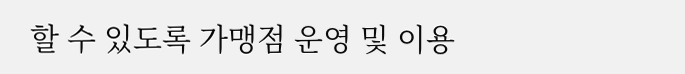할 수 있도록 가맹점 운영 및 이용